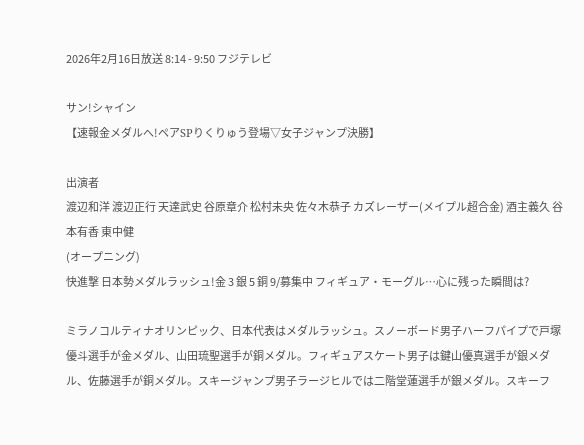2026年2月16日放送 8:14 - 9:50 フジテレビ

サン!シャイン
【速報金メダルへ!ペアSPりくりゅう登場▽女子ジャンプ決勝】

出演者
渡辺和洋 渡辺正行 天達武史 谷原章介 松村未央 佐々木恭子 カズレーザー(メイプル超合金) 酒主義久 谷本有香 東中健
(オープニング)
快進撃 日本勢メダルラッシュ!金 3 銀 5 銅 9/募集中 フィギュア・モーグル…心に残った瞬間は?

ミラノコルティナオリンピック、日本代表はメダルラッシュ。スノーボード男子ハーフパイプで戸塚優斗選手が金メダル、山田琉聖選手が銅メダル。フィギュアスケート男子は鍵山優真選手が銀メダル、佐藤選手が銅メダル。スキージャンプ男子ラージヒルでは二階堂蓮選手が銀メダル。スキーフ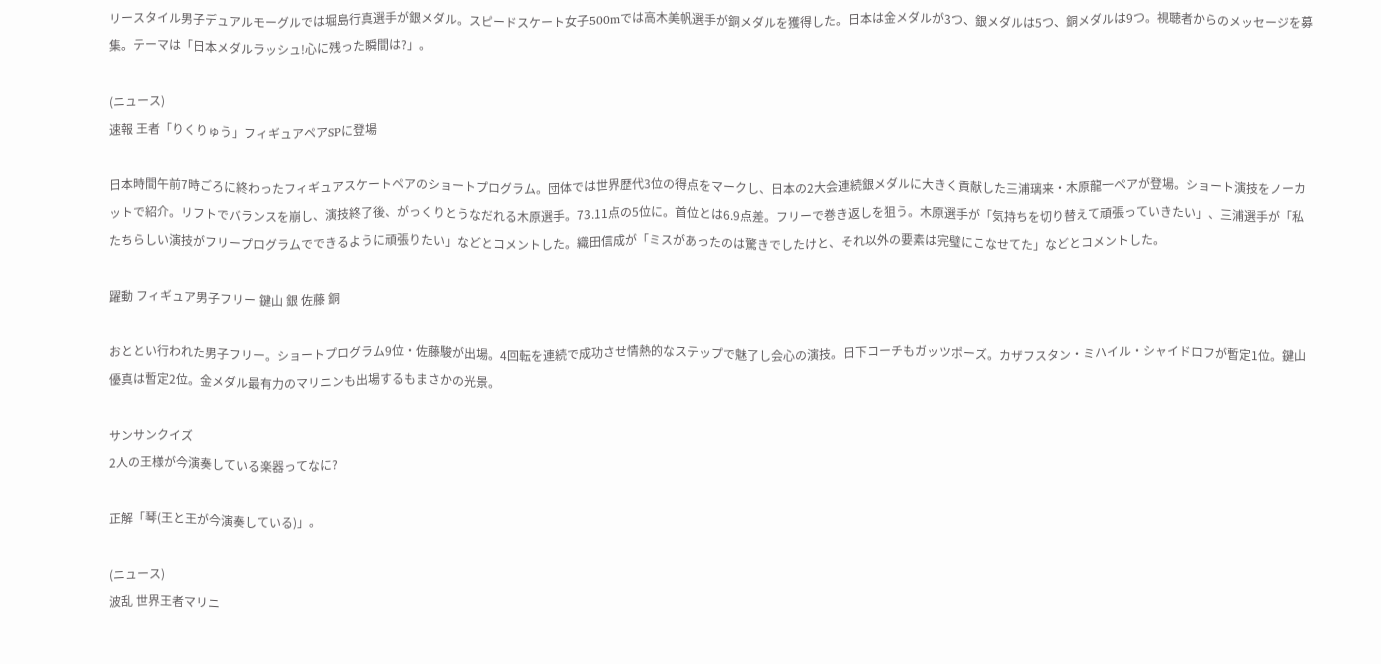リースタイル男子デュアルモーグルでは堀島行真選手が銀メダル。スピードスケート女子500mでは高木美帆選手が銅メダルを獲得した。日本は金メダルが3つ、銀メダルは5つ、銅メダルは9つ。視聴者からのメッセージを募集。テーマは「日本メダルラッシュ!心に残った瞬間は?」。

(ニュース)
速報 王者「りくりゅう」フィギュアペアSPに登場

日本時間午前7時ごろに終わったフィギュアスケートペアのショートプログラム。団体では世界歴代3位の得点をマークし、日本の2大会連続銀メダルに大きく貢献した三浦璃来・木原龍一ペアが登場。ショート演技をノーカットで紹介。リフトでバランスを崩し、演技終了後、がっくりとうなだれる木原選手。73.11点の5位に。首位とは6.9点差。フリーで巻き返しを狙う。木原選手が「気持ちを切り替えて頑張っていきたい」、三浦選手が「私たちらしい演技がフリープログラムでできるように頑張りたい」などとコメントした。織田信成が「ミスがあったのは驚きでしたけと、それ以外の要素は完璧にこなせてた」などとコメントした。

躍動 フィギュア男子フリー 鍵山 銀 佐藤 銅

おととい行われた男子フリー。ショートプログラム9位・佐藤駿が出場。4回転を連続で成功させ情熱的なステップで魅了し会心の演技。日下コーチもガッツポーズ。カザフスタン・ミハイル・シャイドロフが暫定1位。鍵山優真は暫定2位。金メダル最有力のマリニンも出場するもまさかの光景。

サンサンクイズ
2人の王様が今演奏している楽器ってなに?

正解「琴(王と王が今演奏している)」。

(ニュース)
波乱 世界王者マリニ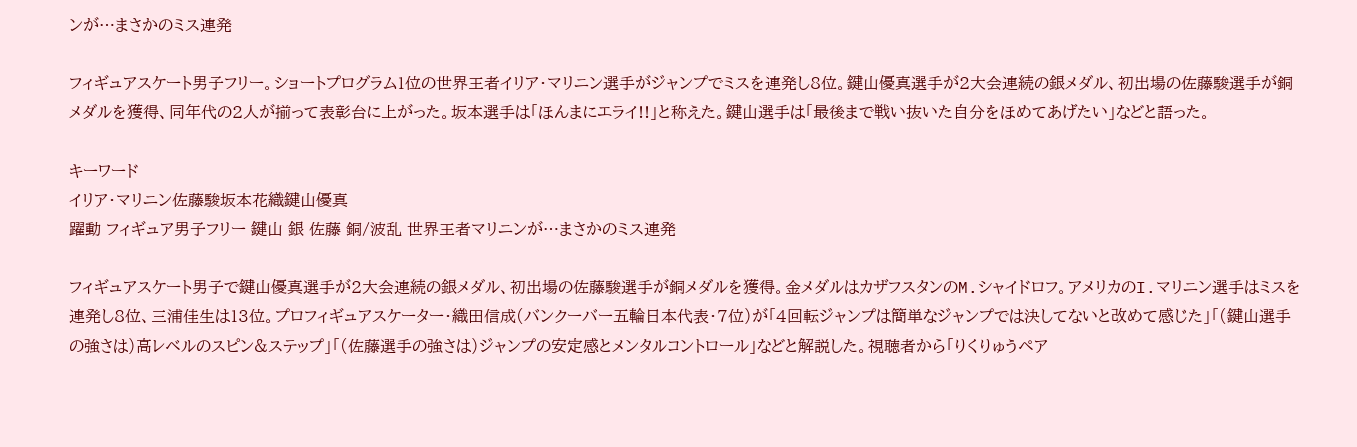ンが…まさかのミス連発

フィギュアスケート男子フリー。ショートプログラム1位の世界王者イリア・マリニン選手がジャンプでミスを連発し8位。鍵山優真選手が2大会連続の銀メダル、初出場の佐藤駿選手が銅メダルを獲得、同年代の2人が揃って表彰台に上がった。坂本選手は「ほんまにエライ!!」と称えた。鍵山選手は「最後まで戦い抜いた自分をほめてあげたい」などと語った。

キーワード
イリア・マリニン佐藤駿坂本花織鍵山優真
躍動 フィギュア男子フリー 鍵山 銀 佐藤 銅/波乱 世界王者マリニンが…まさかのミス連発

フィギュアスケート男子で鍵山優真選手が2大会連続の銀メダル、初出場の佐藤駿選手が銅メダルを獲得。金メダルはカザフスタンのM.シャイドロフ。アメリカのI.マリニン選手はミスを連発し8位、三浦佳生は13位。プロフィギュアスケーター・織田信成(バンクーバー五輪日本代表・7位)が「4回転ジャンプは簡単なジャンプでは決してないと改めて感じた」「(鍵山選手の強さは)高レベルのスピン&ステップ」「(佐藤選手の強さは)ジャンプの安定感とメンタルコントロール」などと解説した。視聴者から「りくりゅうペア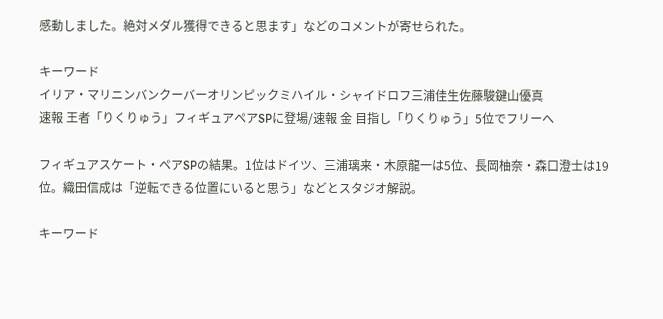感動しました。絶対メダル獲得できると思ます」などのコメントが寄せられた。

キーワード
イリア・マリニンバンクーバーオリンピックミハイル・シャイドロフ三浦佳生佐藤駿鍵山優真
速報 王者「りくりゅう」フィギュアペアSPに登場/速報 金 目指し「りくりゅう」5位でフリーへ

フィギュアスケート・ペアSPの結果。1位はドイツ、三浦璃来・木原龍一は5位、長岡柚奈・森口澄士は19位。織田信成は「逆転できる位置にいると思う」などとスタジオ解説。

キーワード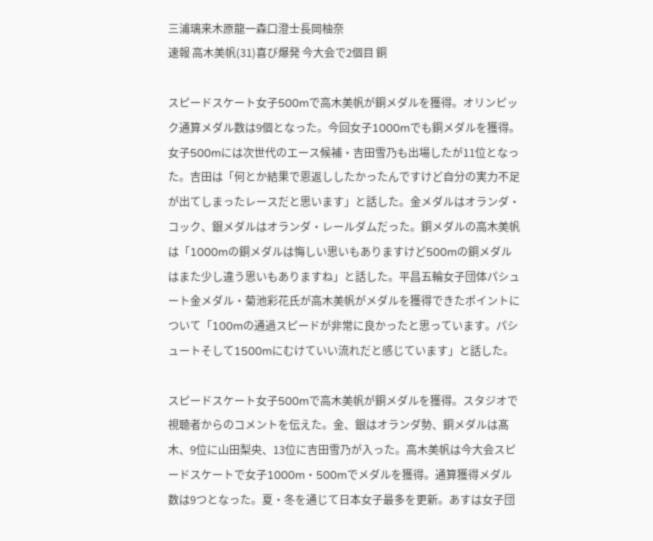三浦璃来木原龍一森口澄士長岡柚奈
速報 高木美帆(31)喜び爆発 今大会で2個目 銅

スピードスケート女子500mで高木美帆が銅メダルを獲得。オリンピック通算メダル数は9個となった。今回女子1000mでも銅メダルを獲得。女子500mには次世代のエース候補・吉田雪乃も出場したが11位となった。吉田は「何とか結果で恩返ししたかったんですけど自分の実力不足が出てしまったレースだと思います」と話した。金メダルはオランダ・コック、銀メダルはオランダ・レールダムだった。銅メダルの高木美帆は「1000mの銅メダルは悔しい思いもありますけど500mの銅メダルはまた少し違う思いもありますね」と話した。平昌五輪女子団体パシュート金メダル・菊池彩花氏が高木美帆がメダルを獲得できたポイントについて「100mの通過スピードが非常に良かったと思っています。パシュートそして1500mにむけていい流れだと感じています」と話した。

スピードスケート女子500mで高木美帆が銅メダルを獲得。スタジオで視聴者からのコメントを伝えた。金、銀はオランダ勢、銅メダルは髙木、9位に山田梨央、13位に吉田雪乃が入った。高木美帆は今大会スピードスケートで女子1000m・500mでメダルを獲得。通算獲得メダル数は9つとなった。夏・冬を通じて日本女子最多を更新。あすは女子団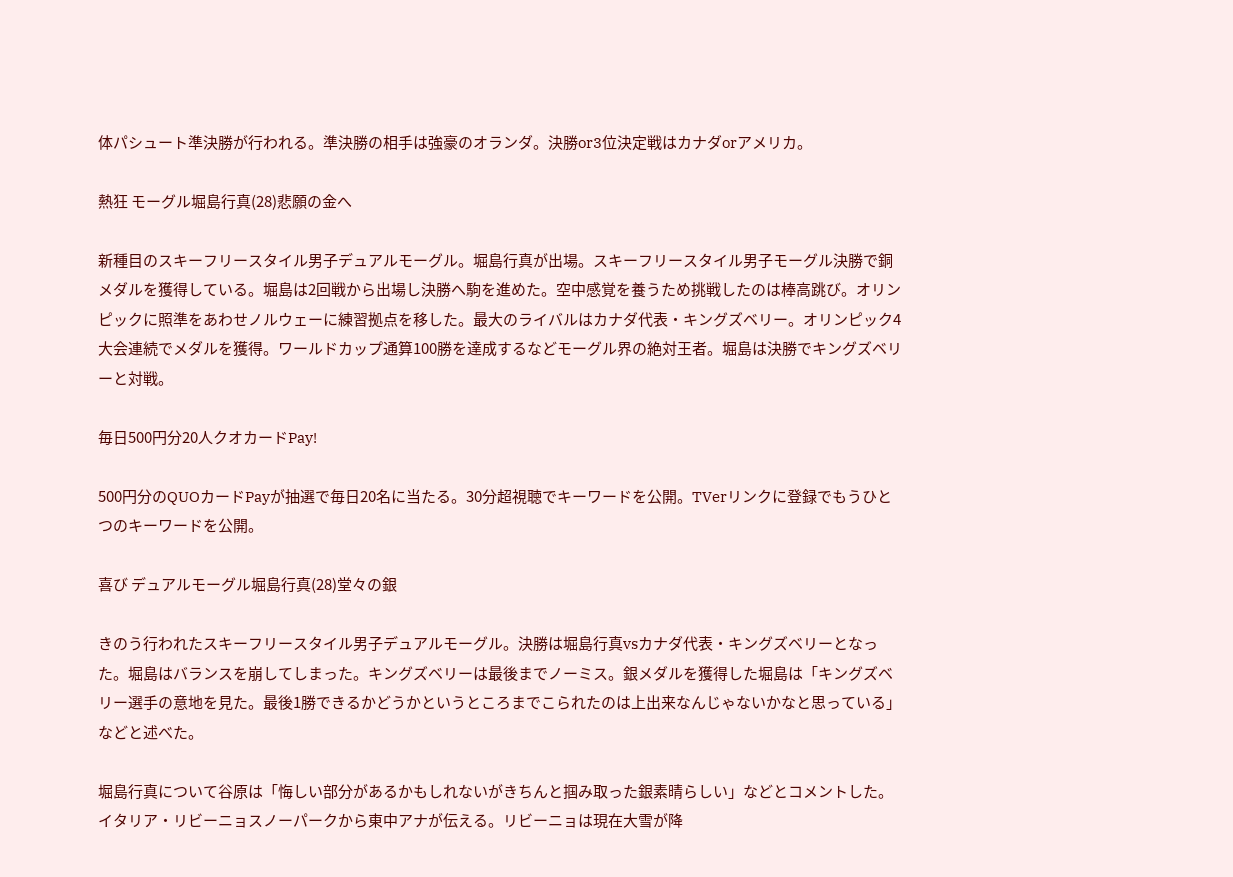体パシュート準決勝が行われる。準決勝の相手は強豪のオランダ。決勝or3位決定戦はカナダorアメリカ。

熱狂 モーグル堀島行真(28)悲願の金へ

新種目のスキーフリースタイル男子デュアルモーグル。堀島行真が出場。スキーフリースタイル男子モーグル決勝で銅メダルを獲得している。堀島は2回戦から出場し決勝へ駒を進めた。空中感覚を養うため挑戦したのは棒高跳び。オリンピックに照準をあわせノルウェーに練習拠点を移した。最大のライバルはカナダ代表・キングズベリー。オリンピック4大会連続でメダルを獲得。ワールドカップ通算100勝を達成するなどモーグル界の絶対王者。堀島は決勝でキングズベリーと対戦。

毎日500円分20人クオカードPay!

500円分のQUOカードPayが抽選で毎日20名に当たる。30分超視聴でキーワードを公開。TVerリンクに登録でもうひとつのキーワードを公開。

喜び デュアルモーグル堀島行真(28)堂々の銀

きのう行われたスキーフリースタイル男子デュアルモーグル。決勝は堀島行真vsカナダ代表・キングズベリーとなった。堀島はバランスを崩してしまった。キングズベリーは最後までノーミス。銀メダルを獲得した堀島は「キングズベリー選手の意地を見た。最後1勝できるかどうかというところまでこられたのは上出来なんじゃないかなと思っている」などと述べた。

堀島行真について谷原は「悔しい部分があるかもしれないがきちんと掴み取った銀素晴らしい」などとコメントした。イタリア・リビーニョスノーパークから東中アナが伝える。リビーニョは現在大雪が降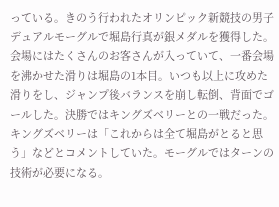っている。きのう行われたオリンピック新競技の男子デュアルモーグルで堀島行真が銀メダルを獲得した。会場にはたくさんのお客さんが入っていて、一番会場を沸かせた滑りは堀島の1本目。いつも以上に攻めた滑りをし、ジャンプ後バランスを崩し転倒、背面でゴールした。決勝ではキングズベリーとの一戦だった。キングズベリーは「これからは全て堀島がとると思う」などとコメントしていた。モーグルではターンの技術が必要になる。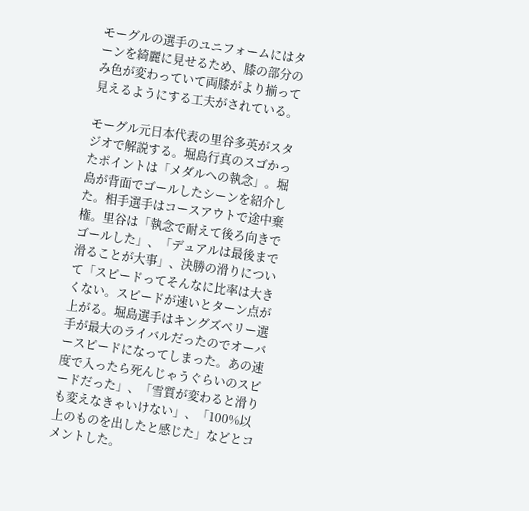モーグルの選手のユニフォームにはターンを綺麗に見せるため、膝の部分のみ色が変わっていて両膝がより揃って見えるようにする工夫がされている。

モーグル元日本代表の里谷多英がスタジオで解説する。堀島行真のスゴかったポイントは「メダルへの執念」。堀島が背面でゴールしたシーンを紹介した。相手選手はコースアウトで途中棄権。里谷は「執念で耐えて後ろ向きでゴールした」、「デュアルは最後まで滑ることが大事」、決勝の滑りについて「スピードってそんなに比率は大きくない。スピードが速いとターン点が上がる。堀島選手はキングズベリー選手が最大のライバルだったのでオーバースピードになってしまった。あの速度で入ったら死んじゃうぐらいのスピードだった」、「雪質が変わると滑りも変えなきゃいけない」、「100%以上のものを出したと感じた」などとコメントした。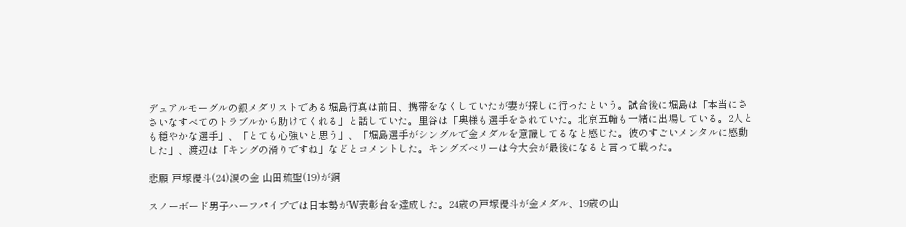デュアルモーグルの銀メダリストである堀島行真は前日、携帯をなくしていたが妻が探しに行ったという。試合後に堀島は「本当にささいなすべてのトラブルから助けてくれる」と話していた。里谷は「奥様も選手をされていた。北京五輪も一緒に出場している。2人とも穏やかな選手」、「とても心強いと思う」、「堀島選手がシングルで金メダルを意識してるなと感じた。彼のすごいメンタルに感動した」、渡辺は「キングの滑りですね」などとコメントした。キングズベリーは今大会が最後になると言って戦った。

悲願 戸塚優斗(24)涙の金 山田琉聖(19)が銅

スノーボード男子ハーフパイプでは日本勢がW表彰台を達成した。24歳の戸塚優斗が金メダル、19歳の山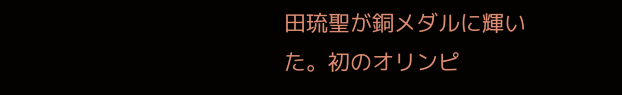田琉聖が銅メダルに輝いた。初のオリンピ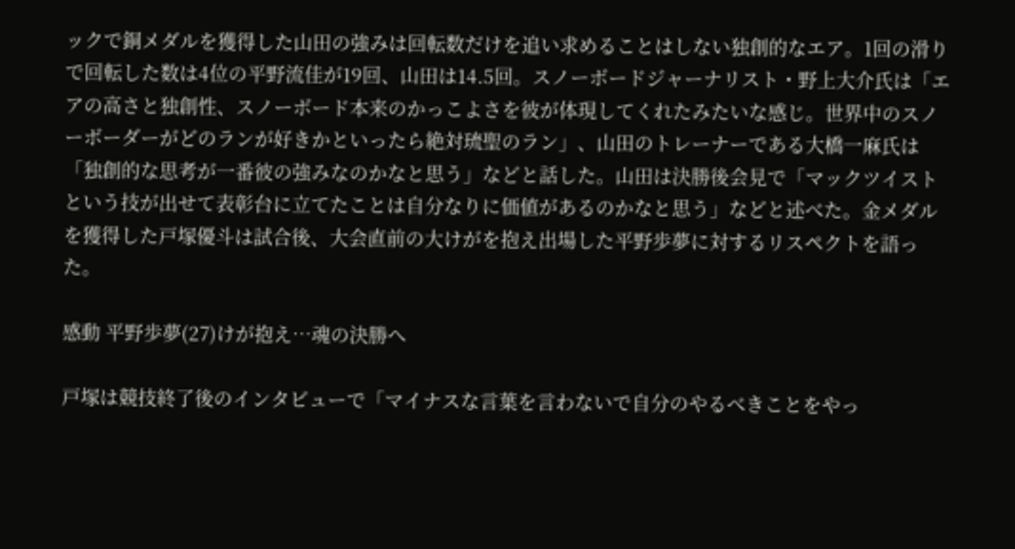ックで銅メダルを獲得した山田の強みは回転数だけを追い求めることはしない独創的なエア。1回の滑りで回転した数は4位の平野流佳が19回、山田は14.5回。スノーボードジャーナリスト・野上大介氏は「エアの高さと独創性、スノーボード本来のかっこよさを彼が体現してくれたみたいな感じ。世界中のスノーボーダーがどのランが好きかといったら絶対琉聖のラン」、山田のトレーナーである大橋一麻氏は「独創的な思考が一番彼の強みなのかなと思う」などと話した。山田は決勝後会見で「マックツイストという技が出せて表彰台に立てたことは自分なりに価値があるのかなと思う」などと述べた。金メダルを獲得した戸塚優斗は試合後、大会直前の大けがを抱え出場した平野歩夢に対するリスペクトを語った。

感動 平野歩夢(27)けが抱え…魂の決勝へ

戸塚は競技終了後のインタビューで「マイナスな言葉を言わないで自分のやるべきことをやっ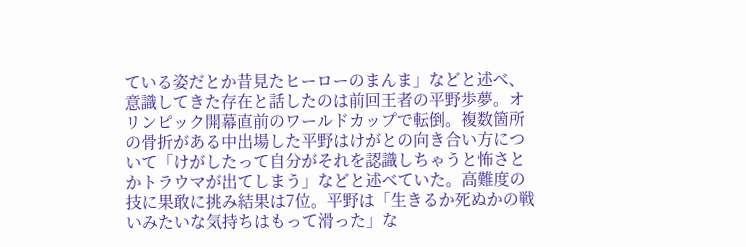ている姿だとか昔見たヒーローのまんま」などと述べ、意識してきた存在と話したのは前回王者の平野歩夢。オリンピック開幕直前のワールドカップで転倒。複数箇所の骨折がある中出場した平野はけがとの向き合い方について「けがしたって自分がそれを認識しちゃうと怖さとかトラウマが出てしまう」などと述べていた。高難度の技に果敢に挑み結果は7位。平野は「生きるか死ぬかの戦いみたいな気持ちはもって滑った」な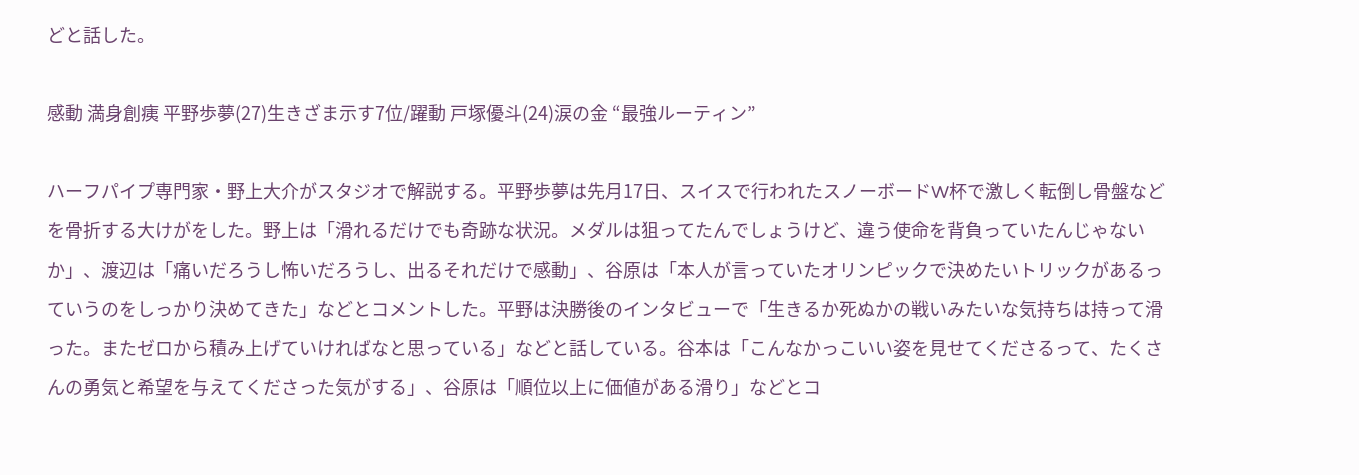どと話した。

感動 満身創痍 平野歩夢(27)生きざま示す7位/躍動 戸塚優斗(24)涙の金 “最強ルーティン”

ハーフパイプ専門家・野上大介がスタジオで解説する。平野歩夢は先月17日、スイスで行われたスノーボードW杯で激しく転倒し骨盤などを骨折する大けがをした。野上は「滑れるだけでも奇跡な状況。メダルは狙ってたんでしょうけど、違う使命を背負っていたんじゃないか」、渡辺は「痛いだろうし怖いだろうし、出るそれだけで感動」、谷原は「本人が言っていたオリンピックで決めたいトリックがあるっていうのをしっかり決めてきた」などとコメントした。平野は決勝後のインタビューで「生きるか死ぬかの戦いみたいな気持ちは持って滑った。またゼロから積み上げていければなと思っている」などと話している。谷本は「こんなかっこいい姿を見せてくださるって、たくさんの勇気と希望を与えてくださった気がする」、谷原は「順位以上に価値がある滑り」などとコ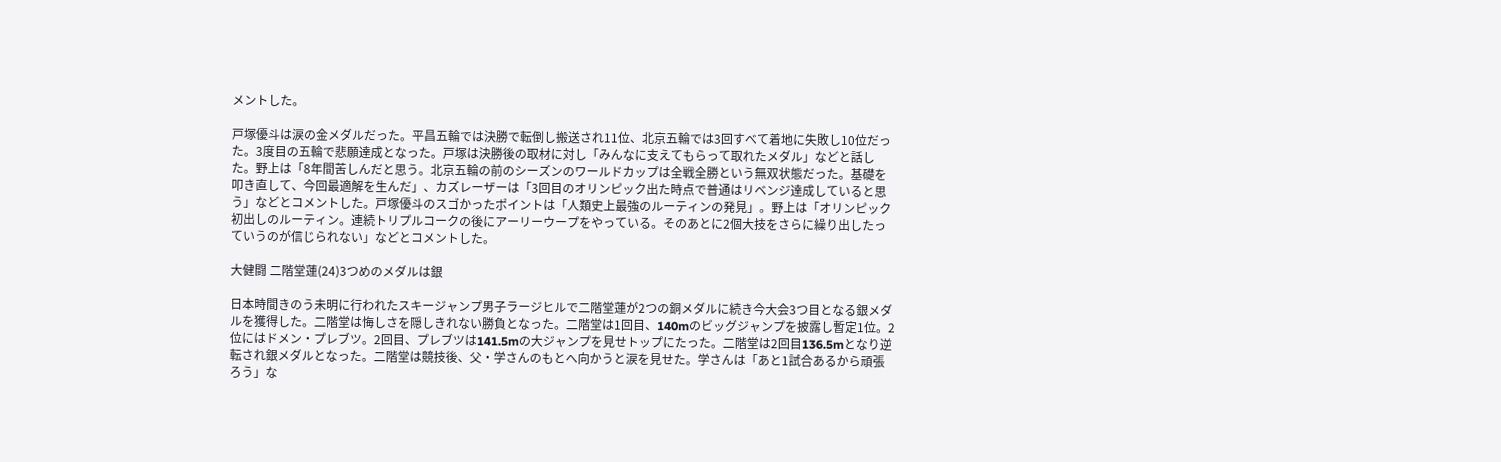メントした。

戸塚優斗は涙の金メダルだった。平昌五輪では決勝で転倒し搬送され11位、北京五輪では3回すべて着地に失敗し10位だった。3度目の五輪で悲願達成となった。戸塚は決勝後の取材に対し「みんなに支えてもらって取れたメダル」などと話した。野上は「8年間苦しんだと思う。北京五輪の前のシーズンのワールドカップは全戦全勝という無双状態だった。基礎を叩き直して、今回最適解を生んだ」、カズレーザーは「3回目のオリンピック出た時点で普通はリベンジ達成していると思う」などとコメントした。戸塚優斗のスゴかったポイントは「人類史上最強のルーティンの発見」。野上は「オリンピック初出しのルーティン。連続トリプルコークの後にアーリーウープをやっている。そのあとに2個大技をさらに繰り出したっていうのが信じられない」などとコメントした。

大健闘 二階堂蓮(24)3つめのメダルは銀

日本時間きのう未明に行われたスキージャンプ男子ラージヒルで二階堂蓮が2つの銅メダルに続き今大会3つ目となる銀メダルを獲得した。二階堂は悔しさを隠しきれない勝負となった。二階堂は1回目、140mのビッグジャンプを披露し暫定1位。2位にはドメン・プレブツ。2回目、プレブツは141.5mの大ジャンプを見せトップにたった。二階堂は2回目136.5mとなり逆転され銀メダルとなった。二階堂は競技後、父・学さんのもとへ向かうと涙を見せた。学さんは「あと1試合あるから頑張ろう」な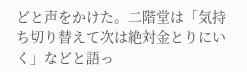どと声をかけた。二階堂は「気持ち切り替えて次は絶対金とりにいく」などと語っ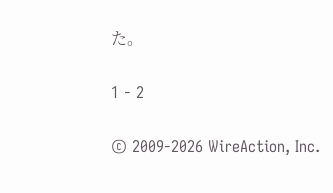た。

1 - 2

© 2009-2026 WireAction, Inc.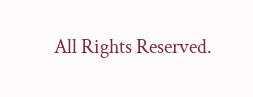All Rights Reserved.